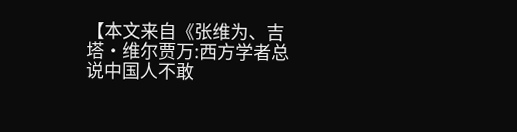【本文来自《张维为、吉塔·维尔贾万:西方学者总说中国人不敢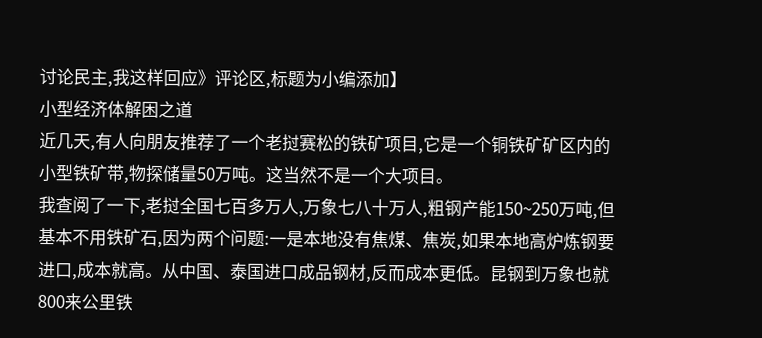讨论民主,我这样回应》评论区,标题为小编添加】
小型经济体解困之道
近几天,有人向朋友推荐了一个老挝赛松的铁矿项目,它是一个铜铁矿矿区内的小型铁矿带,物探储量50万吨。这当然不是一个大项目。
我查阅了一下,老挝全国七百多万人,万象七八十万人,粗钢产能150~250万吨,但基本不用铁矿石,因为两个问题:一是本地没有焦煤、焦炭,如果本地高炉炼钢要进口,成本就高。从中国、泰国进口成品钢材,反而成本更低。昆钢到万象也就800来公里铁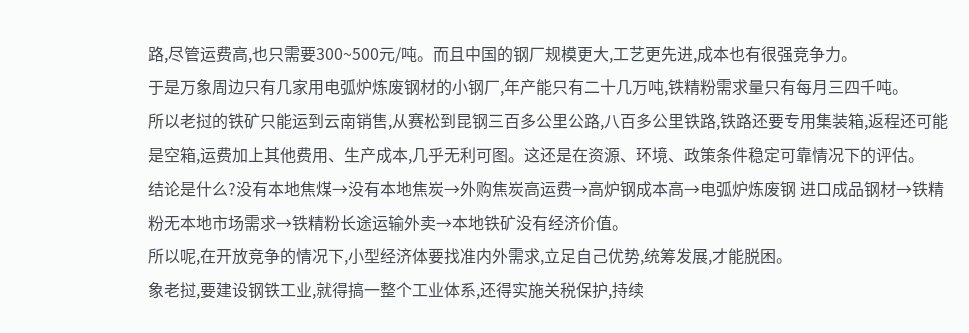路,尽管运费高,也只需要300~500元/吨。而且中国的钢厂规模更大,工艺更先进,成本也有很强竞争力。
于是万象周边只有几家用电弧炉炼废钢材的小钢厂,年产能只有二十几万吨,铁精粉需求量只有每月三四千吨。
所以老挝的铁矿只能运到云南销售,从赛松到昆钢三百多公里公路,八百多公里铁路,铁路还要专用集装箱,返程还可能是空箱,运费加上其他费用、生产成本,几乎无利可图。这还是在资源、环境、政策条件稳定可靠情况下的评估。
结论是什么?没有本地焦煤→没有本地焦炭→外购焦炭高运费→高炉钢成本高→电弧炉炼废钢 进口成品钢材→铁精粉无本地市场需求→铁精粉长途运输外卖→本地铁矿没有经济价值。
所以呢,在开放竞争的情况下,小型经济体要找准内外需求,立足自己优势,统筹发展,才能脱困。
象老挝,要建设钢铁工业,就得搞一整个工业体系,还得实施关税保护,持续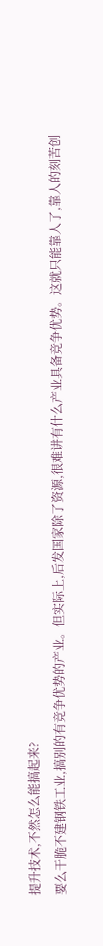提升技术,不然怎么能搞起来?
要么干脆不建钢铁工业,搞别的有竞争优势的产业。但实际上,后发国家除了资源,很难讲有什么产业具备竞争优势。这就只能靠人了,靠人的刻苦创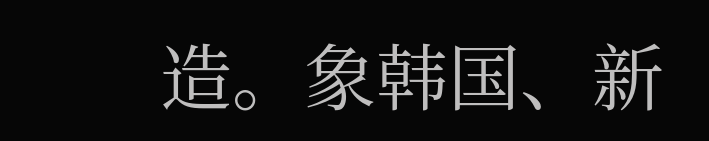造。象韩国、新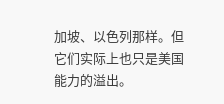加坡、以色列那样。但它们实际上也只是美国能力的溢出。